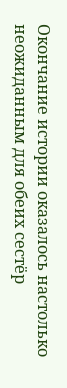Окончание истории оказалось настолько неожиданным для обеих сестёр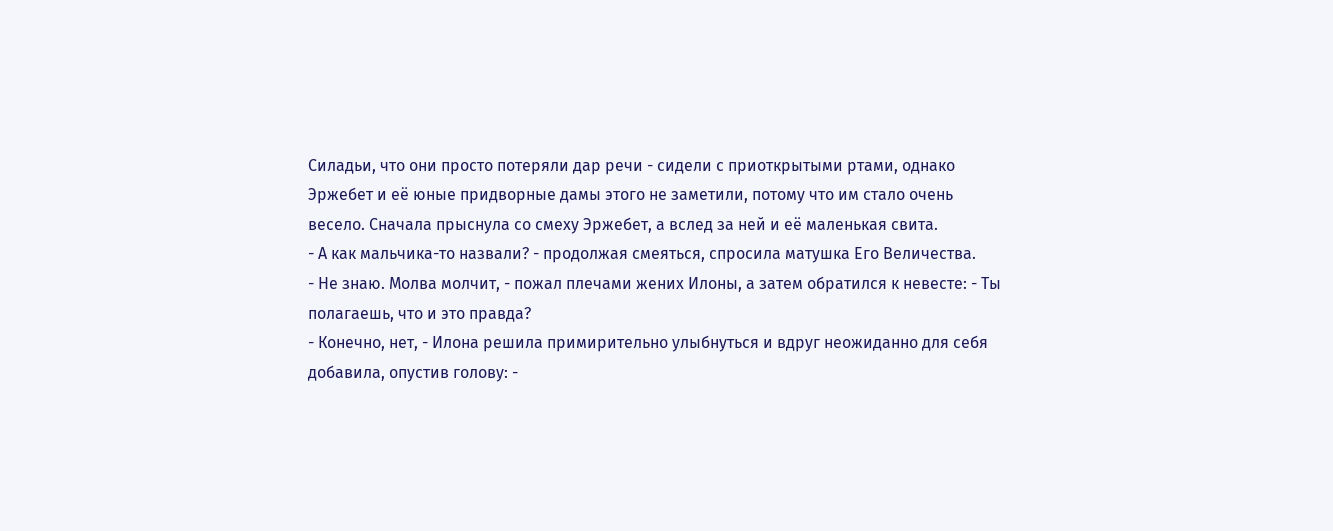Силадьи, что они просто потеряли дар речи - сидели с приоткрытыми ртами, однако Эржебет и её юные придворные дамы этого не заметили, потому что им стало очень весело. Сначала прыснула со смеху Эржебет, а вслед за ней и её маленькая свита.
- А как мальчика-то назвали? - продолжая смеяться, спросила матушка Его Величества.
- Не знаю. Молва молчит, - пожал плечами жених Илоны, а затем обратился к невесте: - Ты полагаешь, что и это правда?
- Конечно, нет, - Илона решила примирительно улыбнуться и вдруг неожиданно для себя добавила, опустив голову: -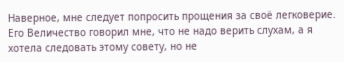Наверное, мне следует попросить прощения за своё легковерие. Его Величество говорил мне, что не надо верить слухам, а я хотела следовать этому совету, но не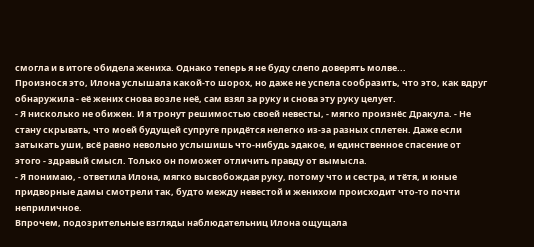смогла и в итоге обидела жениха. Однако теперь я не буду слепо доверять молве...
Произнося это, Илона услышала какой-то шорох, но даже не успела сообразить, что это, как вдруг обнаружила - её жених снова возле неё, сам взял за руку и снова эту руку целует.
- Я нисколько не обижен. И я тронут решимостью своей невесты, - мягко произнёс Дракула. - Не стану скрывать, что моей будущей супруге придётся нелегко из-за разных сплетен. Даже если затыкать уши, всё равно невольно услышишь что-нибудь эдакое, и единственное спасение от этого - здравый смысл. Только он поможет отличить правду от вымысла.
- Я понимаю, - ответила Илона, мягко высвобождая руку, потому что и сестра, и тётя, и юные придворные дамы смотрели так, будто между невестой и женихом происходит что-то почти неприличное.
Впрочем, подозрительные взгляды наблюдательниц Илона ощущала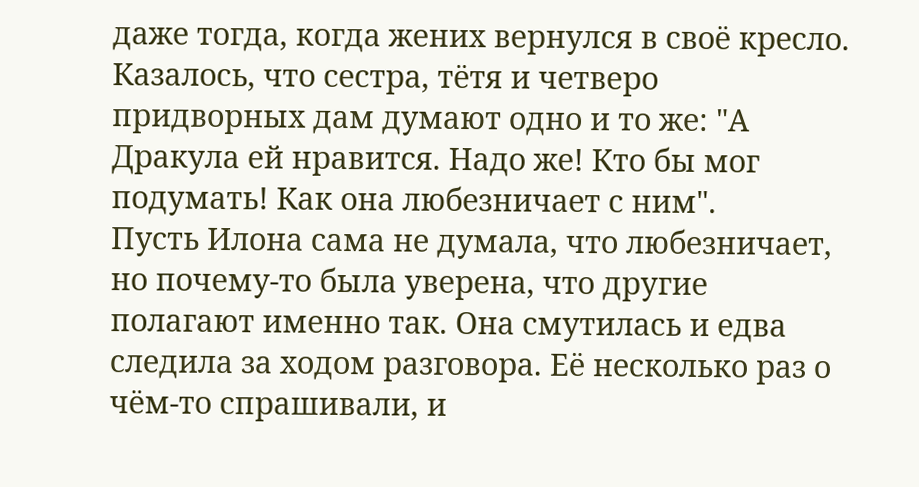даже тогда, когда жених вернулся в своё кресло. Казалось, что сестра, тётя и четверо придворных дам думают одно и то же: "А Дракула ей нравится. Надо же! Кто бы мог подумать! Как она любезничает с ним".
Пусть Илона сама не думала, что любезничает, но почему-то была уверена, что другие полагают именно так. Она смутилась и едва следила за ходом разговора. Её несколько раз о чём-то спрашивали, и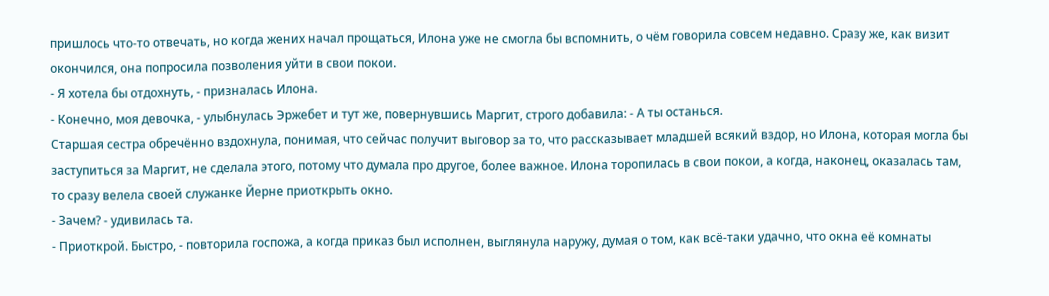пришлось что-то отвечать, но когда жених начал прощаться, Илона уже не смогла бы вспомнить, о чём говорила совсем недавно. Сразу же, как визит окончился, она попросила позволения уйти в свои покои.
- Я хотела бы отдохнуть, - призналась Илона.
- Конечно, моя девочка, - улыбнулась Эржебет и тут же, повернувшись Маргит, строго добавила: - А ты останься.
Старшая сестра обречённо вздохнула, понимая, что сейчас получит выговор за то, что рассказывает младшей всякий вздор, но Илона, которая могла бы заступиться за Маргит, не сделала этого, потому что думала про другое, более важное. Илона торопилась в свои покои, а когда, наконец, оказалась там, то сразу велела своей служанке Йерне приоткрыть окно.
- Зачем? - удивилась та.
- Приоткрой. Быстро, - повторила госпожа, а когда приказ был исполнен, выглянула наружу, думая о том, как всё-таки удачно, что окна её комнаты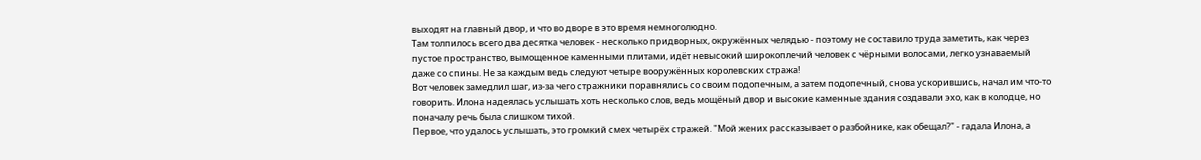выходят на главный двор, и что во дворе в это время немноголюдно.
Там толпилось всего два десятка человек - несколько придворных, окружённых челядью - поэтому не составило труда заметить, как через пустое пространство, вымощенное каменными плитами, идёт невысокий широкоплечий человек с чёрными волосами, легко узнаваемый даже со спины. Не за каждым ведь следуют четыре вооружённых королевских стража!
Вот человек замедлил шаг, из-за чего стражники поравнялись со своим подопечным, а затем подопечный, снова ускорившись, начал им что-то говорить. Илона надеялась услышать хоть несколько слов, ведь мощёный двор и высокие каменные здания создавали эхо, как в колодце, но поначалу речь была слишком тихой.
Первое, что удалось услышать, это громкий смех четырёх стражей. "Мой жених рассказывает о разбойнике, как обещал?" - гадала Илона, а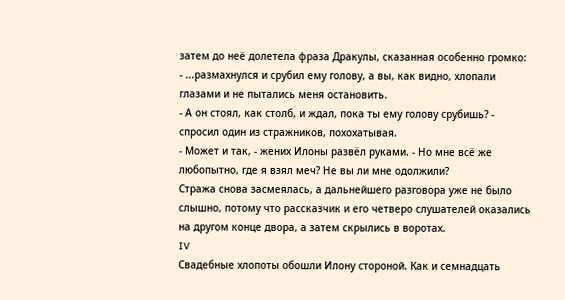затем до неё долетела фраза Дракулы, сказанная особенно громко:
- ...размахнулся и срубил ему голову, а вы, как видно, хлопали глазами и не пытались меня остановить.
- А он стоял, как столб, и ждал, пока ты ему голову срубишь? - спросил один из стражников, похохатывая.
- Может и так, - жених Илоны развёл руками. - Но мне всё же любопытно, где я взял меч? Не вы ли мне одолжили?
Стража снова засмеялась, а дальнейшего разговора уже не было слышно, потому что рассказчик и его четверо слушателей оказались на другом конце двора, а затем скрылись в воротах.
IV
Свадебные хлопоты обошли Илону стороной. Как и семнадцать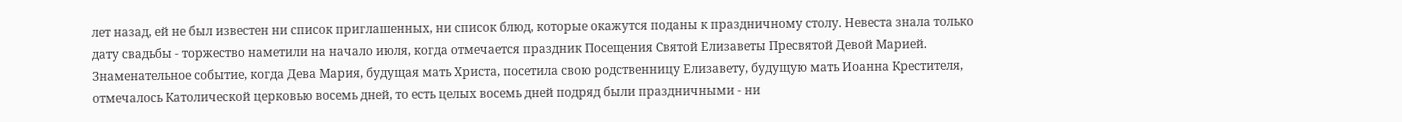лет назад, ей не был известен ни список приглашенных, ни список блюд, которые окажутся поданы к праздничному столу. Невеста знала только дату свадьбы - торжество наметили на начало июля, когда отмечается праздник Посещения Святой Елизаветы Пресвятой Девой Марией.
Знаменательное событие, когда Дева Мария, будущая мать Христа, посетила свою родственницу Елизавету, будущую мать Иоанна Крестителя, отмечалось Католической церковью восемь дней, то есть целых восемь дней подряд были праздничными - ни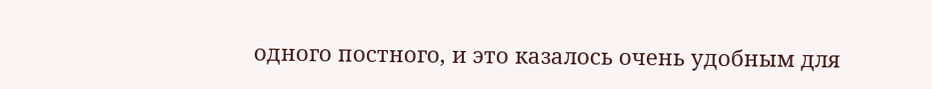одного постного, и это казалось очень удобным для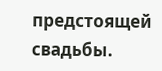предстоящей свадьбы.